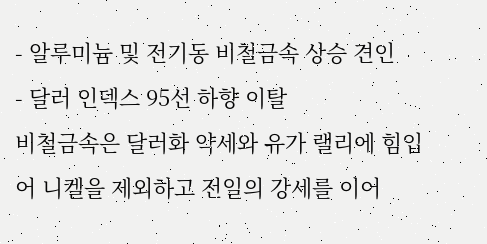- 알루미늄 및 전기동 비철금속 상승 견인
- 달러 인덱스 95선 하향 이탈
비철금속은 달러화 약세와 유가 랠리에 힘입어 니켈을 제외하고 전일의 강세를 이어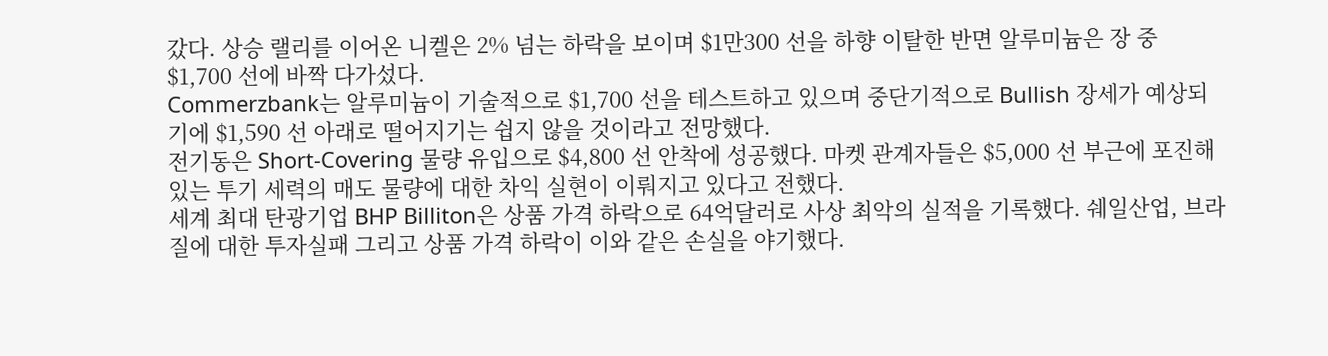갔다. 상승 랠리를 이어온 니켈은 2% 넘는 하락을 보이며 $1만300 선을 하향 이탈한 반면 알루미늄은 장 중 $1,700 선에 바짝 다가섰다.
Commerzbank는 알루미늄이 기술적으로 $1,700 선을 테스트하고 있으며 중단기적으로 Bullish 장세가 예상되기에 $1,590 선 아래로 떨어지기는 쉽지 않을 것이라고 전망했다.
전기동은 Short-Covering 물량 유입으로 $4,800 선 안착에 성공했다. 마켓 관계자들은 $5,000 선 부근에 포진해 있는 투기 세력의 매도 물량에 대한 차익 실현이 이뤄지고 있다고 전했다.
세계 최대 탄광기업 BHP Billiton은 상품 가격 하락으로 64억달러로 사상 최악의 실적을 기록했다. 쉐일산업, 브라질에 대한 투자실패 그리고 상품 가격 하락이 이와 같은 손실을 야기했다.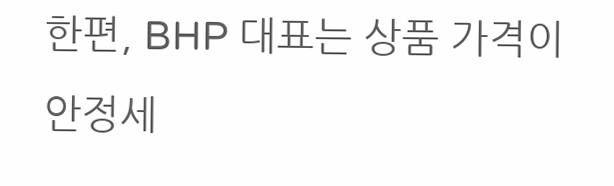한편, BHP 대표는 상품 가격이 안정세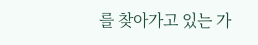를 찾아가고 있는 가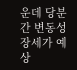운데 당분간 변동성 장세가 예상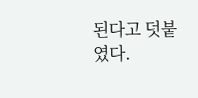된다고 덧붙였다.